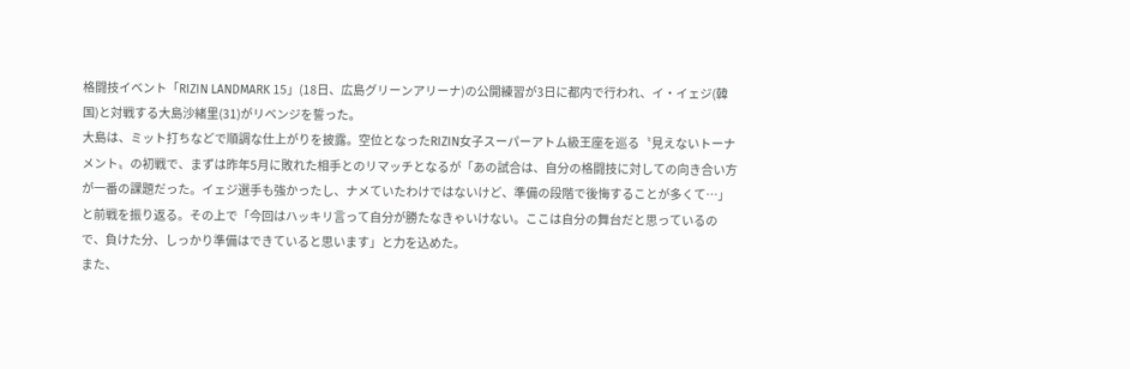格闘技イベント「RIZIN LANDMARK 15」(18日、広島グリーンアリーナ)の公開練習が3日に都内で行われ、イ・イェジ(韓国)と対戦する大島沙緒里(31)がリベンジを誓った。
大島は、ミット打ちなどで順調な仕上がりを披露。空位となったRIZIN女子スーパーアトム級王座を巡る〝見えないトーナメント〟の初戦で、まずは昨年5月に敗れた相手とのリマッチとなるが「あの試合は、自分の格闘技に対しての向き合い方が一番の課題だった。イェジ選手も強かったし、ナメていたわけではないけど、準備の段階で後悔することが多くて…」と前戦を振り返る。その上で「今回はハッキリ言って自分が勝たなきゃいけない。ここは自分の舞台だと思っているので、負けた分、しっかり準備はできていると思います」と力を込めた。
また、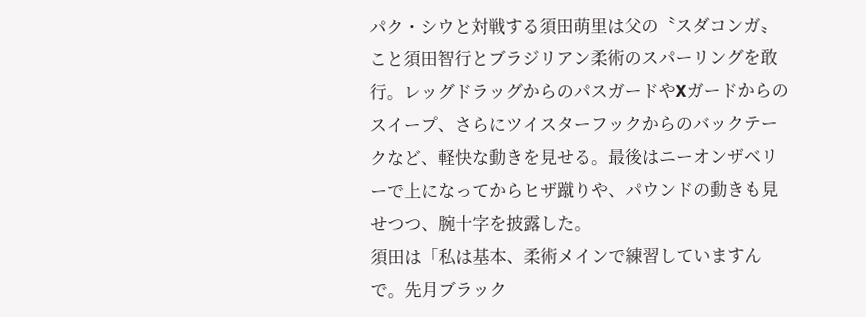パク・シウと対戦する須田萌里は父の〝スダコンガ〟こと須田智行とブラジリアン柔術のスパーリングを敢行。レッグドラッグからのパスガードやXガードからのスイープ、さらにツイスターフックからのバックテークなど、軽快な動きを見せる。最後はニーオンザベリーで上になってからヒザ蹴りや、パウンドの動きも見せつつ、腕十字を披露した。
須田は「私は基本、柔術メインで練習していますんで。先月ブラック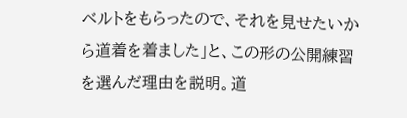ベルトをもらったので、それを見せたいから道着を着ました」と、この形の公開練習を選んだ理由を説明。道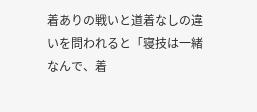着ありの戦いと道着なしの違いを問われると「寝技は一緒なんで、着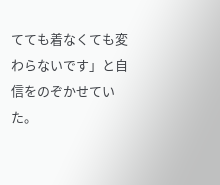てても着なくても変わらないです」と自信をのぞかせていた。